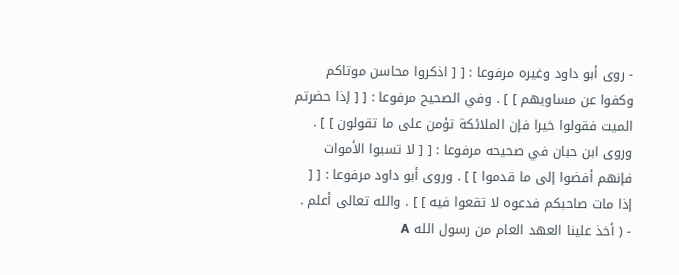- روى أبو داود وغيره مرفوعا : [ [ اذكروا محاسن موتاكم وكفوا عن مساويهم ] ] . وفي الصحيح مرفوعا : [ [ إذا حضرتم الميت فقولوا خيرا فإن الملائكة تؤمن على ما تقولون ] ] . وروى ابن حبان في صحيحه مرفوعا : [ [ لا تسبوا الأموات فإنهم أفضوا إلى ما قدموا ] ] . وروى أبو داود مرفوعا : [ [ إذا مات صاحبكم فدعوه لا تقعوا فيه ] ] . والله تعالى أعلم .
- ( أخذ علينا العهد العام من رسول الله A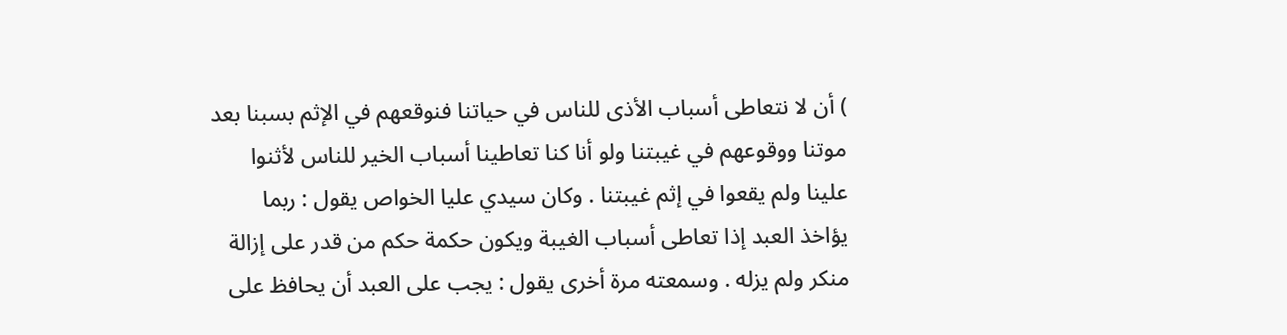) أن لا نتعاطى أسباب الأذى للناس في حياتنا فنوقعهم في الإثم بسبنا بعد موتنا ووقوعهم في غيبتنا ولو أنا كنا تعاطينا أسباب الخير للناس لأثنوا علينا ولم يقعوا في إثم غيبتنا . وكان سيدي عليا الخواص يقول : ربما يؤاخذ العبد إذا تعاطى أسباب الغيبة ويكون حكمة حكم من قدر على إزالة منكر ولم يزله . وسمعته مرة أخرى يقول : يجب على العبد أن يحافظ على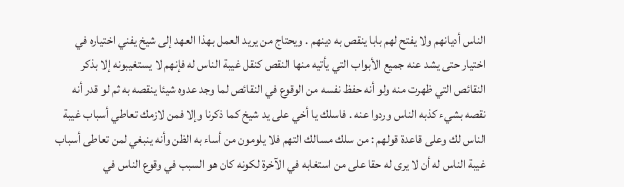الناس أديانهم ولا يفتح لهم بابا ينقص به دينهم . ويحتاج من يريد العمل بهذا العهد إلى شيخ يفني اختياره في اختيار حتى يشد عنه جميع الأبواب التي يأتيه منها النقص كنقل غيبة الناس له فإنهم لا يستغيبونه إلا بذكر النقائص التي ظهرت منه ولو أنه حفظ نفسه من الوقوع في النقائص لما وجد عدوه شيئا ينقصه به ثم لو قدر أنه نقصه بشيء كذبه الناس وردوا عنه . فاسلك يا أخي على يد شيخ كما ذكرنا وإلا فمن لازمك تعاطي أسباب غيبة الناس لك وعلى قاعدة قولهم : من سلك مسالك التهم فلا يلومون من أساء به الظن وأنه ينبغي لمن تعاطى أسباب غيبة الناس له أن لا يرى له حقا على من استغابه في الآخرة لكونه كان هو السبب في وقوع الناس في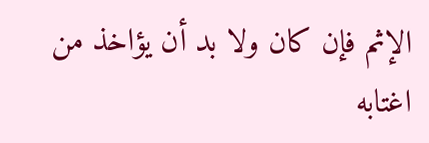الإثم فإن كان ولا بد أن يؤاخذ من اغتابه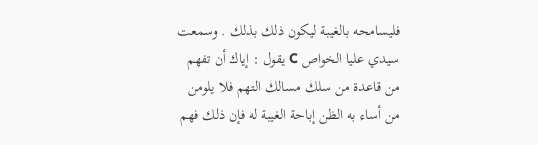فليسامحه بالغيبة ليكون ذلك بذلك . وسمعت سيدي عليا الخواص C يقول : إياك أن تفهم من قاعدة من سلك مسالك التهم فلا يلومن من أساء به الظن إباحة الغيبة له فإن ذلك فهم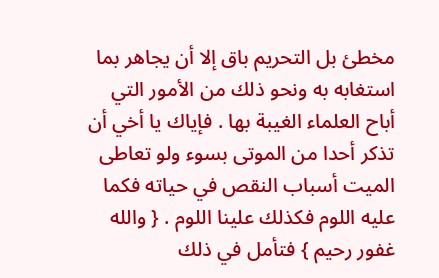مخطئ بل التحريم باق إلا أن يجاهر بما استغابه به ونحو ذلك من الأمور التي أباح العلماء الغيبة بها . فإياك يا أخي أن تذكر أحدا من الموتى بسوء ولو تعاطى الميت أسباب النقص في حياته فكما عليه اللوم فكذلك علينا اللوم . { والله غفور رحيم } فتأمل في ذلك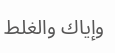وإياك والغلط